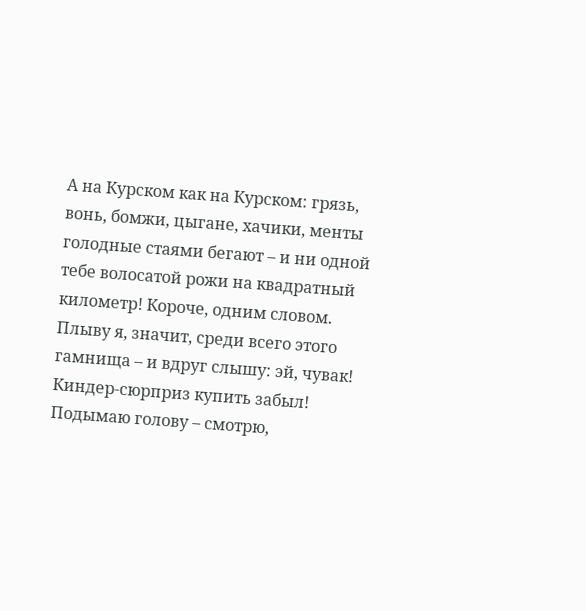А на Курском как на Курском: грязь, вонь, бомжи, цыгане, хачики, менты голодные стаями бегают – и ни одной тебе волосатой рожи на квадратный километр! Короче, одним словом. Плыву я, значит, среди всего этого гамнища – и вдруг слышу: эй, чувак! Киндер-сюрприз купить забыл!
Подымаю голову – смотрю,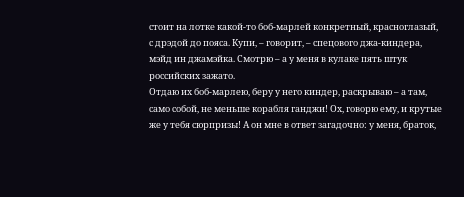стоит на лотке какой-то боб-марлей конкретный, красноглазый, с дрэдой до пояса. Купи, – говорит, – спецового джа-киндера, мэйд ин джамэйка. Смотрю – а у меня в кулаке пять штук российских зажато.
Отдаю их боб-марлею, беру у него киндер, раскрываю – а там, само собой, не меньше корабля ганджи! Ох, говорю ему, и крутые же у тебя сюрпризы! А он мне в ответ загадочно: у меня, браток,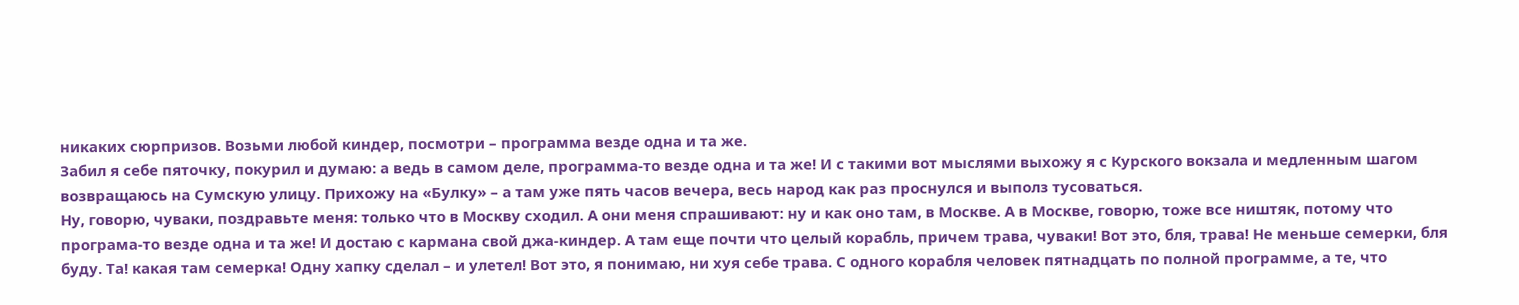никаких сюрпризов. Возьми любой киндер, посмотри – программа везде одна и та же.
Забил я себе пяточку, покурил и думаю: а ведь в самом деле, программа-то везде одна и та же! И с такими вот мыслями выхожу я с Курского вокзала и медленным шагом возвращаюсь на Сумскую улицу. Прихожу на «Булку» – а там уже пять часов вечера, весь народ как раз проснулся и выполз тусоваться.
Hу, говорю, чуваки, поздравьте меня: только что в Москву сходил. А они меня спрашивают: ну и как оно там, в Москве. А в Москве, говорю, тоже все ништяк, потому что програма-то везде одна и та же! И достаю с кармана свой джа-киндер. А там еще почти что целый корабль, причем трава, чуваки! Вот это, бля, трава! Hе меньше семерки, бля буду. Та! какая там семерка! Одну хапку сделал – и улетел! Вот это, я понимаю, ни хуя себе трава. С одного корабля человек пятнадцать по полной программе, а те, что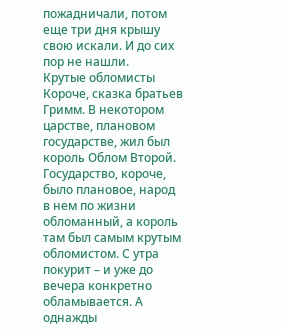пожадничали, потом еще три дня крышу свою искали. И до сих пор не нашли.
Крутые обломисты
Короче, сказка братьев Гримм. В некотором царстве, плановом государстве, жил был король Облом Второй. Государство, короче, было плановое, народ в нем по жизни обломанный, а король там был самым крутым обломистом. С утра покурит – и уже до вечера конкретно обламывается. А однажды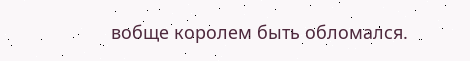вобще королем быть обломался.